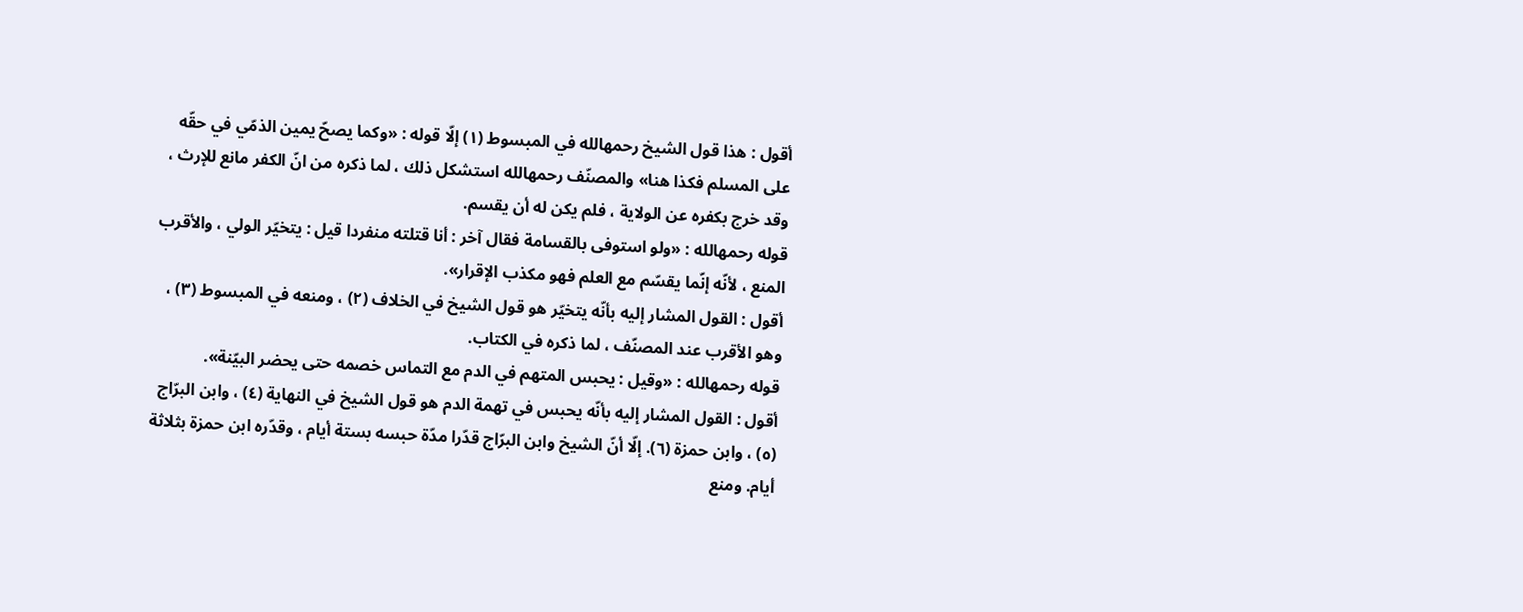أقول : هذا قول الشيخ رحمهالله في المبسوط (١) إلّا قوله : «وكما يصحّ يمين الذمّي في حقّه على المسلم فكذا هنا» والمصنّف رحمهالله استشكل ذلك ، لما ذكره من انّ الكفر مانع للإرث ، وقد خرج بكفره عن الولاية ، فلم يكن له أن يقسم.
قوله رحمهالله : «ولو استوفى بالقسامة فقال آخر : أنا قتلته منفردا قيل : يتخيّر الولي ، والأقرب المنع ، لأنّه إنّما يقسّم مع العلم فهو مكذب الإقرار».
أقول : القول المشار إليه بأنّه يتخيّر هو قول الشيخ في الخلاف (٢) ، ومنعه في المبسوط (٣) ، وهو الأقرب عند المصنّف ، لما ذكره في الكتاب.
قوله رحمهالله : «وقيل : يحبس المتهم في الدم مع التماس خصمه حتى يحضر البيّنة».
أقول : القول المشار إليه بأنّه يحبس في تهمة الدم هو قول الشيخ في النهاية (٤) ، وابن البرّاج (٥) ، وابن حمزة (٦). إلّا أنّ الشيخ وابن البرّاج قدّرا مدّة حبسه بستة أيام ، وقدّره ابن حمزة بثلاثة أيام. ومنع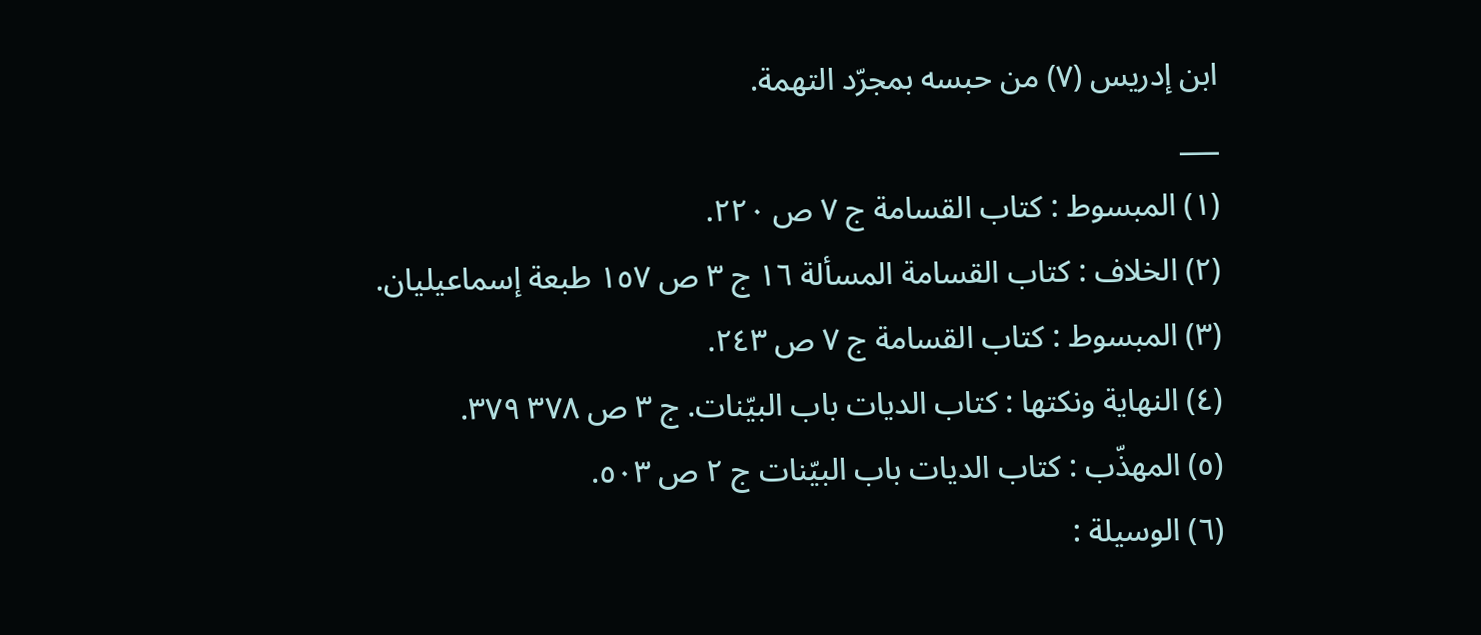ابن إدريس (٧) من حبسه بمجرّد التهمة.
___
(١) المبسوط : كتاب القسامة ج ٧ ص ٢٢٠.
(٢) الخلاف : كتاب القسامة المسألة ١٦ ج ٣ ص ١٥٧ طبعة إسماعيليان.
(٣) المبسوط : كتاب القسامة ج ٧ ص ٢٤٣.
(٤) النهاية ونكتها : كتاب الديات باب البيّنات. ج ٣ ص ٣٧٨ ٣٧٩.
(٥) المهذّب : كتاب الديات باب البيّنات ج ٢ ص ٥٠٣.
(٦) الوسيلة :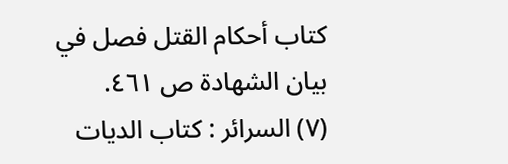كتاب أحكام القتل فصل في بيان الشهادة ص ٤٦١.
(٧) السرائر : كتاب الديات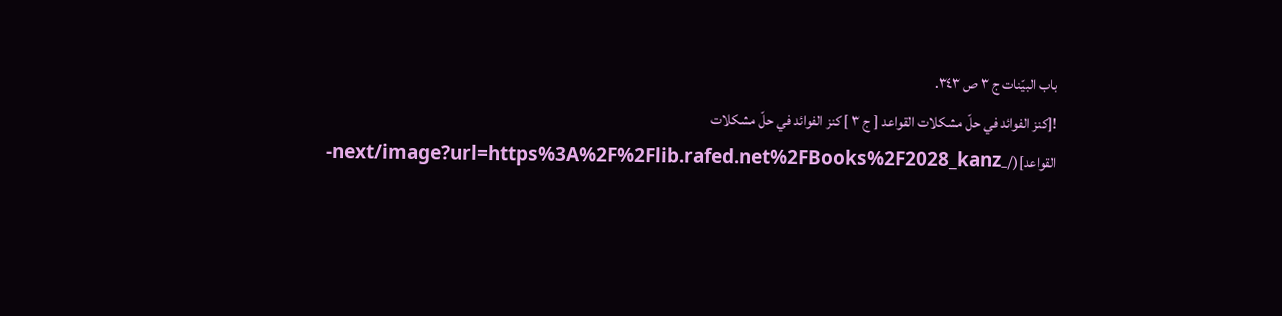باب البيّنات ج ٣ ص ٣٤٣.
![كنز الفوائد في حلّ مشكلات القواعد [ ج ٣ ] كنز الفوائد في حلّ مشكلات القواعد](/_next/image?url=https%3A%2F%2Flib.rafed.net%2FBooks%2F2028_kanz-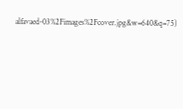alfavaed-03%2Fimages%2Fcover.jpg&w=640&q=75)